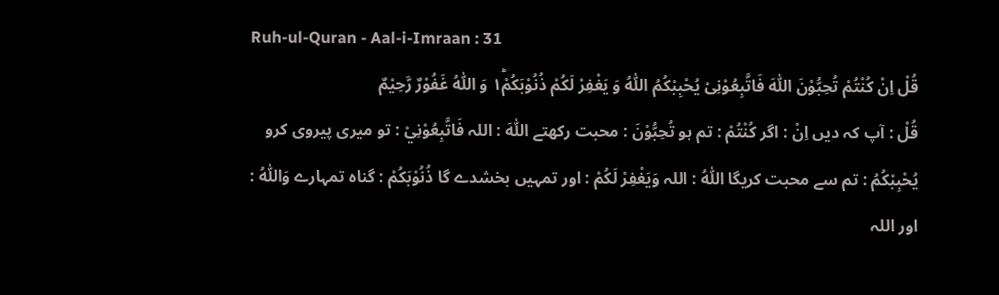Ruh-ul-Quran - Aal-i-Imraan : 31
قُلْ اِنْ كُنْتُمْ تُحِبُّوْنَ اللّٰهَ فَاتَّبِعُوْنِیْ یُحْبِبْكُمُ اللّٰهُ وَ یَغْفِرْ لَكُمْ ذُنُوْبَكُمْ١ؕ وَ اللّٰهُ غَفُوْرٌ رَّحِیْمٌ
قُلْ : آپ کہ دیں اِنْ : اگر كُنْتُمْ : تم ہو تُحِبُّوْنَ : محبت رکھتے اللّٰهَ : اللہ فَاتَّبِعُوْنِيْ : تو میری پیروی کرو يُحْبِبْكُمُ : تم سے محبت کریگا اللّٰهُ : اللہ وَيَغْفِرْ لَكُمْ : اور تمہیں بخشدے گا ذُنُوْبَكُمْ : گناہ تمہارے وَاللّٰهُ : اور اللہ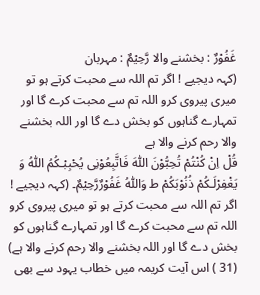غَفُوْرٌ : بخشنے والا رَّحِيْمٌ : مہربان
(کہہ دیجیے ! اگر تم اللہ سے محبت کرتے ہو تو میری پیروی کرو اللہ تم سے محبت کرے گا اور تمہارے گناہوں کو بخش دے گا اور اللہ بخشنے والا رحم کرنے والا ہے
قُلْ اِنْ کُنْتُمْ تُحِبُّوْنَ اللّٰہَ فَاتَّبِعُوْنِی یُحْبِبْـکُمُ اللّٰہُ وَ یَغْفِرْلَـکُمْ ذُنُوْبَکُمْ ط وَاللّٰہُ غَفُوْرٌرَّحِیْمٌ۔ (کہہ دیجیے ! اگر تم اللہ سے محبت کرتے ہو تو میری پیروی کرو اللہ تم سے محبت کرے گا اور تمہارے گناہوں کو بخش دے گا اور اللہ بخشنے والا رحم کرنے والا ہے) (31 ) اس آیت کریمہ میں خطاب یہود سے بھی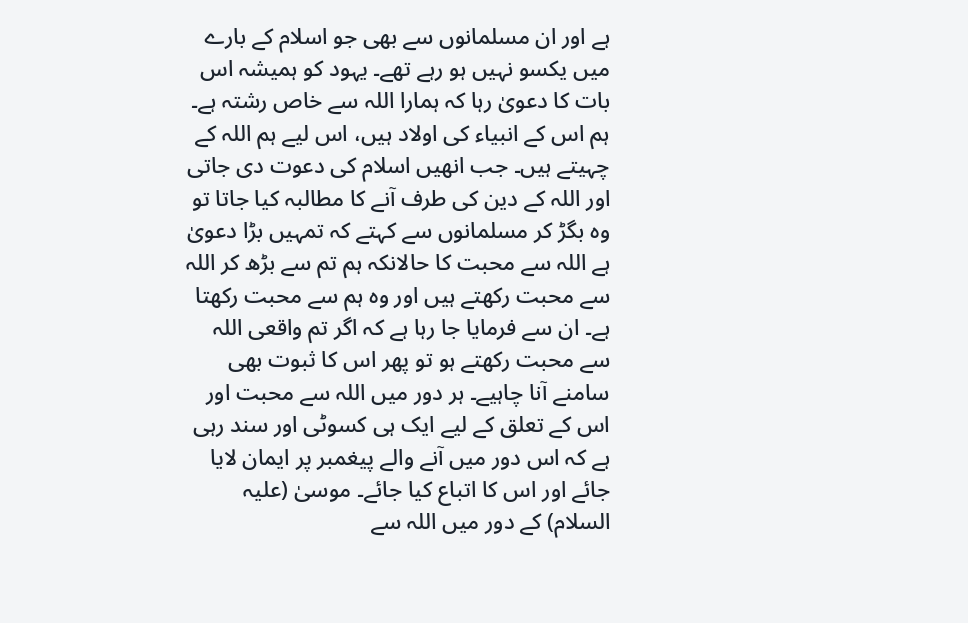ہے اور ان مسلمانوں سے بھی جو اسلام کے بارے میں یکسو نہیں ہو رہے تھے۔ یہود کو ہمیشہ اس بات کا دعویٰ رہا کہ ہمارا اللہ سے خاص رشتہ ہے۔ ہم اس کے انبیاء کی اولاد ہیں، اس لیے ہم اللہ کے چہیتے ہیں۔ جب انھیں اسلام کی دعوت دی جاتی اور اللہ کے دین کی طرف آنے کا مطالبہ کیا جاتا تو وہ بگڑ کر مسلمانوں سے کہتے کہ تمہیں بڑا دعویٰ ہے اللہ سے محبت کا حالانکہ ہم تم سے بڑھ کر اللہ سے محبت رکھتے ہیں اور وہ ہم سے محبت رکھتا ہے۔ ان سے فرمایا جا رہا ہے کہ اگر تم واقعی اللہ سے محبت رکھتے ہو تو پھر اس کا ثبوت بھی سامنے آنا چاہیے۔ ہر دور میں اللہ سے محبت اور اس کے تعلق کے لیے ایک ہی کسوٹی اور سند رہی ہے کہ اس دور میں آنے والے پیغمبر پر ایمان لایا جائے اور اس کا اتباع کیا جائے۔ موسیٰ (علیہ السلام) کے دور میں اللہ سے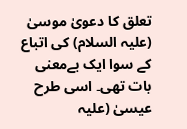تعلق کا دعویٰ موسیٰ (علیہ السلام) کی اتباع کے سوا ایک بےمعنی بات تھی۔ اسی طرح عیسیٰ (علیہ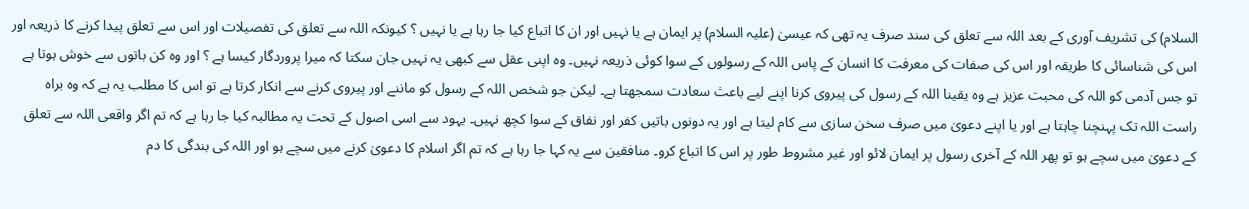السلام) کی تشریف آوری کے بعد اللہ سے تعلق کی سند صرف یہ تھی کہ عیسیٰ (علیہ السلام) پر ایمان ہے یا نہیں اور ان کا اتباع کیا جا رہا ہے یا نہیں ؟ کیونکہ اللہ سے تعلق کی تفصیلات اور اس سے تعلق پیدا کرنے کا ذریعہ اور اس کی شناسائی کا طریقہ اور اس کی صفات کی معرفت کا انسان کے پاس اللہ کے رسولوں کے سوا کوئی ذریعہ نہیں۔ وہ اپنی عقل سے کبھی یہ نہیں جان سکتا کہ میرا پروردگار کیسا ہے ؟ اور وہ کن باتوں سے خوش ہوتا ہے تو جس آدمی کو اللہ کی محبت عزیز ہے وہ یقینا اللہ کے رسول کی پیروی کرنا اپنے لیے باعث سعادت سمجھتا ہے۔ لیکن جو شخص اللہ کے رسول کو ماننے اور پیروی کرنے سے انکار کرتا ہے تو اس کا مطلب یہ ہے کہ وہ براہ راست اللہ تک پہنچنا چاہتا ہے اور یا اپنے دعویٰ میں صرف سخن سازی سے کام لیتا ہے اور یہ دونوں باتیں کفر اور نفاق کے سوا کچھ نہیں۔ یہود سے اسی اصول کے تحت یہ مطالبہ کیا جا رہا ہے کہ تم اگر واقعی اللہ سے تعلق کے دعویٰ میں سچے ہو تو پھر اللہ کے آخری رسول پر ایمان لائو اور غیر مشروط طور پر اس کا اتباع کرو۔ منافقین سے یہ کہا جا رہا ہے کہ تم اگر اسلام کا دعویٰ کرنے میں سچے ہو اور اللہ کی بندگی کا دم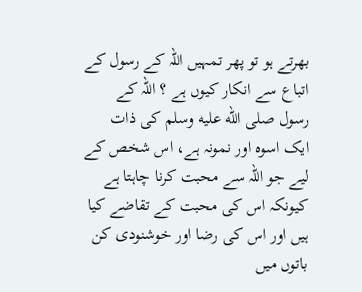بھرتے ہو تو پھر تمہیں اللہ کے رسول کے اتباع سے انکار کیوں ہے ؟ اللہ کے رسول صلى الله عليه وسلم کی ذات ایک اسوہ اور نمونہ ہے، اس شخص کے لیے جو اللہ سے محبت کرنا چاہتا ہے کیونکہ اس کی محبت کے تقاضے کیا ہیں اور اس کی رضا اور خوشنودی کن باتوں میں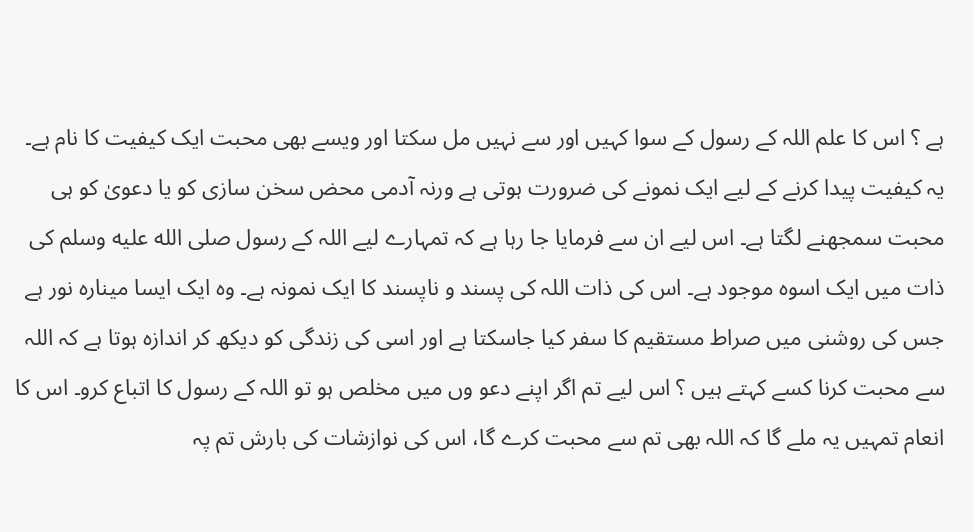ہے ؟ اس کا علم اللہ کے رسول کے سوا کہیں اور سے نہیں مل سکتا اور ویسے بھی محبت ایک کیفیت کا نام ہے۔ یہ کیفیت پیدا کرنے کے لیے ایک نمونے کی ضرورت ہوتی ہے ورنہ آدمی محض سخن سازی کو یا دعویٰ کو ہی محبت سمجھنے لگتا ہے۔ اس لیے ان سے فرمایا جا رہا ہے کہ تمہارے لیے اللہ کے رسول صلى الله عليه وسلم کی ذات میں ایک اسوہ موجود ہے۔ اس کی ذات اللہ کی پسند و ناپسند کا ایک نمونہ ہے۔ وہ ایک ایسا مینارہ نور ہے جس کی روشنی میں صراط مستقیم کا سفر کیا جاسکتا ہے اور اسی کی زندگی کو دیکھ کر اندازہ ہوتا ہے کہ اللہ سے محبت کرنا کسے کہتے ہیں ؟ اس لیے تم اگر اپنے دعو وں میں مخلص ہو تو اللہ کے رسول کا اتباع کرو۔ اس کا انعام تمہیں یہ ملے گا کہ اللہ بھی تم سے محبت کرے گا، اس کی نوازشات کی بارش تم پہ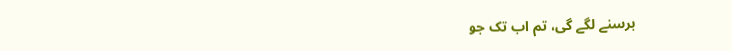برسنے لگے گی، تم اب تک جو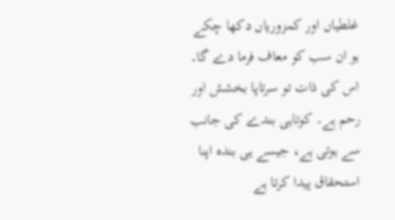غلطیاں اور کمزوریاں دکھا چکے ہو ان سب کو معاف فرما دے گا۔ اس کی ذات تو سرتاپا بخشش اور رحم ہے۔ کوتاہی بندے کی جانب سے ہوتی ہے، جیسے ہی بندہ اپنا استحقاق پیدا کرتا ہے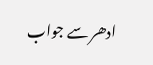ادھر سے جواب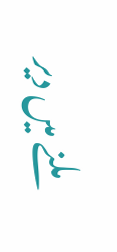ملنے میں دیر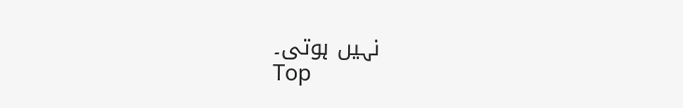نہیں ہوتی۔
Top